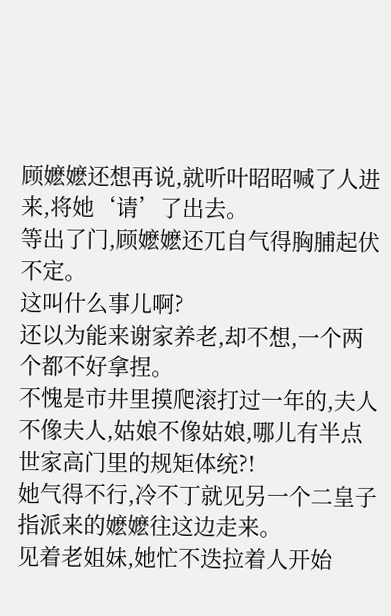顾嬷嬷还想再说,就听叶昭昭喊了人进来,将她‘请’了出去。
等出了门,顾嬷嬷还兀自气得胸脯起伏不定。
这叫什么事儿啊?
还以为能来谢家养老,却不想,一个两个都不好拿捏。
不愧是市井里摸爬滚打过一年的,夫人不像夫人,姑娘不像姑娘,哪儿有半点世家高门里的规矩体统?!
她气得不行,冷不丁就见另一个二皇子指派来的嬷嬷往这边走来。
见着老姐妹,她忙不迭拉着人开始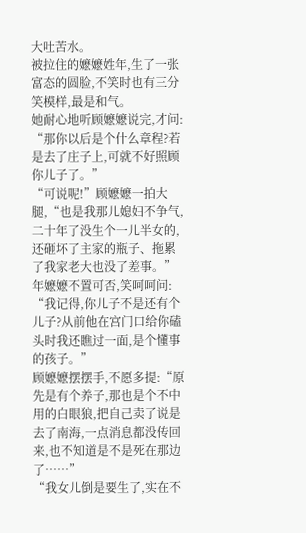大吐苦水。
被拉住的嬷嬷姓年,生了一张富态的圆脸,不笑时也有三分笑模样,最是和气。
她耐心地听顾嬷嬷说完,才问:
“那你以后是个什么章程?若是去了庄子上,可就不好照顾你儿子了。”
“可说呢!”顾嬷嬷一拍大腿,“也是我那儿媳妇不争气,二十年了没生个一儿半女的,还砸坏了主家的瓶子、拖累了我家老大也没了差事。”
年嬷嬷不置可否,笑呵呵问:
“我记得,你儿子不是还有个儿子?从前他在宫门口给你磕头时我还瞧过一面,是个懂事的孩子。”
顾嬷嬷摆摆手,不愿多提:“原先是有个养子,那也是个不中用的白眼狼,把自己卖了说是去了南海,一点消息都没传回来,也不知道是不是死在那边了……”
“我女儿倒是要生了,实在不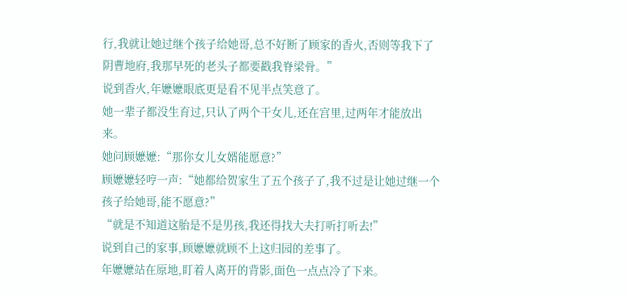行,我就让她过继个孩子给她哥,总不好断了顾家的香火,否则等我下了阴曹地府,我那早死的老头子都要戳我脊梁骨。”
说到香火,年嬷嬷眼底更是看不见半点笑意了。
她一辈子都没生育过,只认了两个干女儿,还在宫里,过两年才能放出来。
她问顾嬷嬷:“那你女儿女婿能愿意?”
顾嬷嬷轻哼一声:“她都给贺家生了五个孩子了,我不过是让她过继一个孩子给她哥,能不愿意?”
“就是不知道这胎是不是男孩,我还得找大夫打听打听去!”
说到自己的家事,顾嬷嬷就顾不上这归园的差事了。
年嬷嬷站在原地,盯着人离开的背影,面色一点点冷了下来。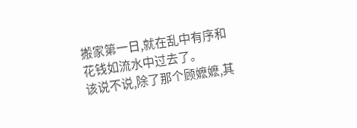搬家第一日,就在乱中有序和花钱如流水中过去了。
该说不说,除了那个顾嬷嬷,其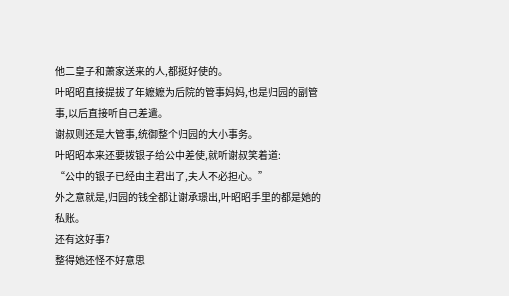他二皇子和萧家送来的人,都挺好使的。
叶昭昭直接提拔了年嬷嬷为后院的管事妈妈,也是归园的副管事,以后直接听自己差遣。
谢叔则还是大管事,统御整个归园的大小事务。
叶昭昭本来还要拨银子给公中差使,就听谢叔笑着道:
“公中的银子已经由主君出了,夫人不必担心。”
外之意就是,归园的钱全都让谢承璟出,叶昭昭手里的都是她的私账。
还有这好事?
整得她还怪不好意思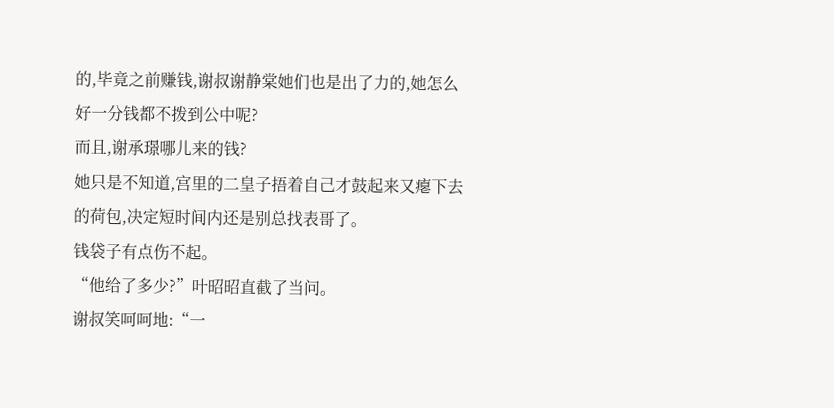的,毕竟之前赚钱,谢叔谢静棠她们也是出了力的,她怎么好一分钱都不拨到公中呢?
而且,谢承璟哪儿来的钱?
她只是不知道,宫里的二皇子捂着自己才鼓起来又瘪下去的荷包,决定短时间内还是别总找表哥了。
钱袋子有点伤不起。
“他给了多少?”叶昭昭直截了当问。
谢叔笑呵呵地:“一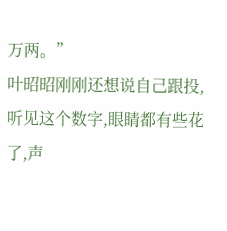万两。”
叶昭昭刚刚还想说自己跟投,听见这个数字,眼睛都有些花了,声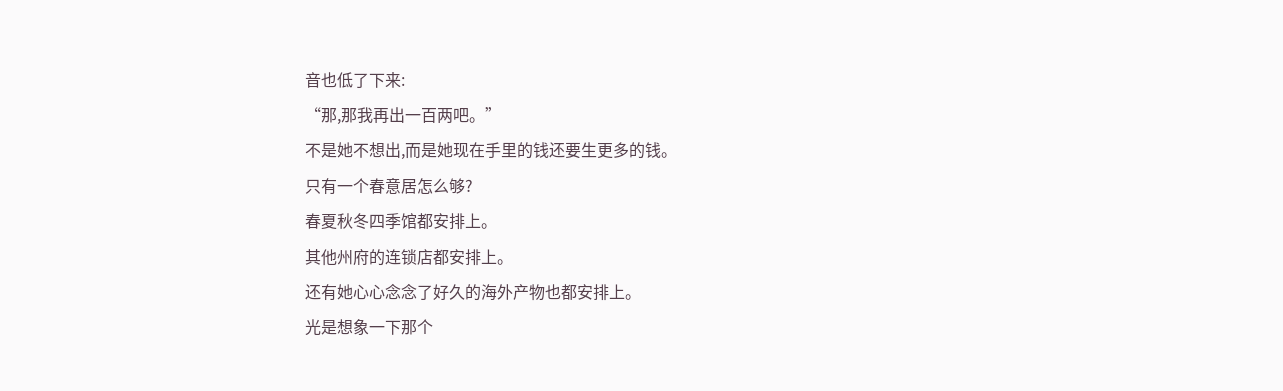音也低了下来:
“那,那我再出一百两吧。”
不是她不想出,而是她现在手里的钱还要生更多的钱。
只有一个春意居怎么够?
春夏秋冬四季馆都安排上。
其他州府的连锁店都安排上。
还有她心心念念了好久的海外产物也都安排上。
光是想象一下那个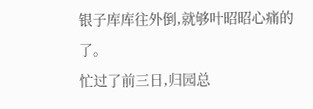银子库库往外倒,就够叶昭昭心痛的了。
忙过了前三日,归园总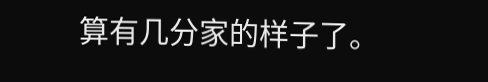算有几分家的样子了。